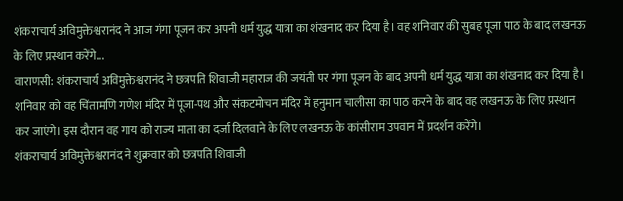शंकराचार्य अविमुक्तेश्वरानंद ने आज गंगा पूजन कर अपनी धर्म युद्ध यात्रा का शंखनाद कर दिया है। वह शनिवार की सुबह पूजा पाठ के बाद लखनऊ के लिए प्रस्थान करेंगे...
वाराणसी: शंकराचार्य अविमुक्तेश्वरानंद ने छत्रपति शिवाजी महाराज की जयंती पर गंगा पूजन के बाद अपनी धर्म युद्ध यात्रा का शंखनाद कर दिया है। शनिवार को वह चिंतामणि गणेश मंदिर में पूजा-पथ और संकटमोचन मंदिर में हनुमान चालीसा का पाठ करने के बाद वह लखनऊ के लिए प्रस्थान कर जाएंगे। इस दौरान वह गाय को राज्य माता का दर्जा दिलवाने के लिए लखनऊ के कांसीराम उपवान में प्रदर्शन करेंगे।
शंकराचार्य अविमुक्तेश्वरानंद ने शुक्रवार को छत्रपति शिवाजी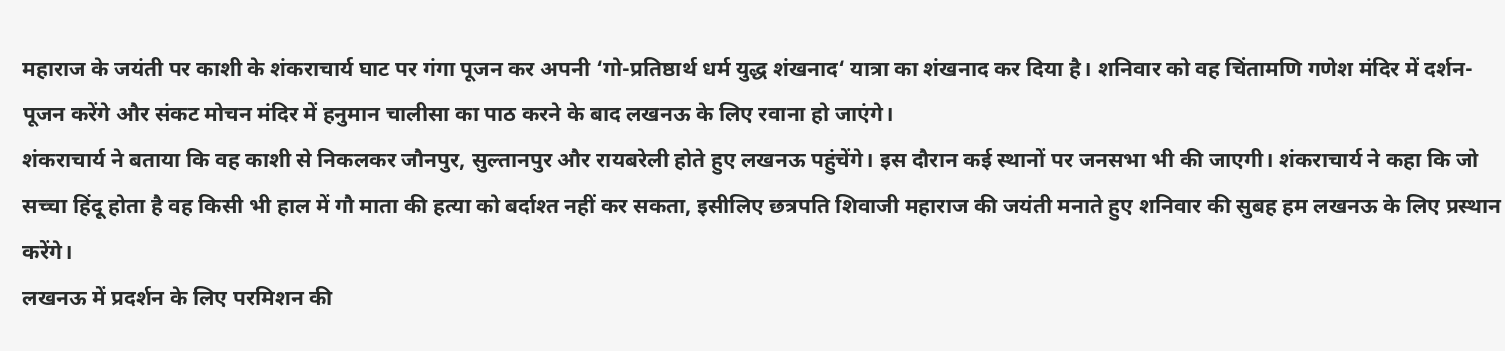महाराज के जयंती पर काशी के शंकराचार्य घाट पर गंगा पूजन कर अपनी ‘गो-प्रतिष्ठार्थ धर्म युद्ध शंखनाद‘ यात्रा का शंखनाद कर दिया है। शनिवार को वह चिंतामणि गणेश मंदिर में दर्शन-पूजन करेंगे और संकट मोचन मंदिर में हनुमान चालीसा का पाठ करने के बाद लखनऊ के लिए रवाना हो जाएंगे।
शंकराचार्य ने बताया कि वह काशी से निकलकर जौनपुर, सुल्तानपुर और रायबरेली होते हुए लखनऊ पहुंचेंगे। इस दौरान कई स्थानों पर जनसभा भी की जाएगी। शंकराचार्य ने कहा कि जो सच्चा हिंदू होता है वह किसी भी हाल में गौ माता की हत्या को बर्दाश्त नहीं कर सकता, इसीलिए छत्रपति शिवाजी महाराज की जयंती मनाते हुए शनिवार की सुबह हम लखनऊ के लिए प्रस्थान करेंगे।
लखनऊ में प्रदर्शन के लिए परमिशन की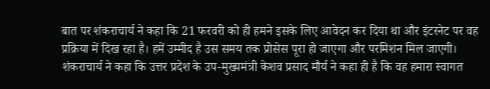बात पर शंकराचार्य ने कहा कि 21 फरवरी को ही हमने इसके लिए आवेदन कर दिया था और इंटरनेट पर वह प्रक्रिया में दिख रहा है। हमें उम्मीद है उस समय तक प्रोसेस पूरा हो जाएगा और परमिशन मिल जाएगी। शंकराचार्य ने कहा कि उत्तर प्रदेश के उप-मुख्यमंत्री केशव प्रसाद मौर्य ने कहा ही है कि वह हमारा स्वागत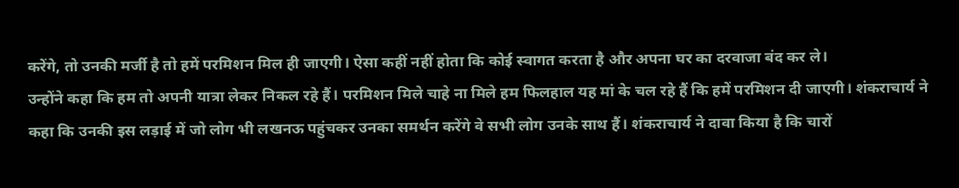करेंगे, तो उनकी मर्जी है तो हमें परमिशन मिल ही जाएगी। ऐसा कहीं नहीं होता कि कोई स्वागत करता है और अपना घर का दरवाजा बंद कर ले।
उन्होंने कहा कि हम तो अपनी यात्रा लेकर निकल रहे हैं। परमिशन मिले चाहे ना मिले हम फिलहाल यह मां के चल रहे हैं कि हमें परमिशन दी जाएगी। शंकराचार्य ने कहा कि उनकी इस लड़ाई में जो लोग भी लखनऊ पहुंचकर उनका समर्थन करेंगे वे सभी लोग उनके साथ हैं। शंकराचार्य ने दावा किया है कि चारों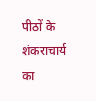पीठों के शंकराचार्य का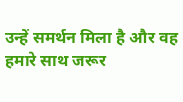उन्हें समर्थन मिला है और वह हमारे साथ जरूर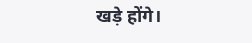खड़े होंगे।